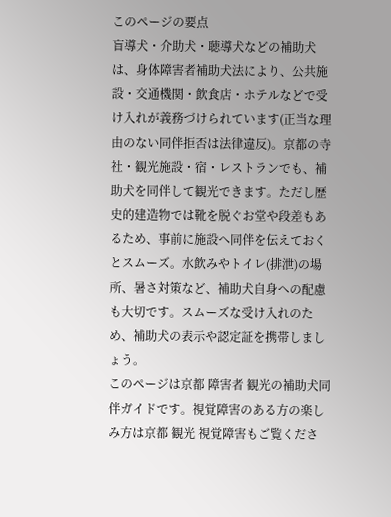このページの要点
盲導犬・介助犬・聴導犬などの補助犬は、身体障害者補助犬法により、公共施設・交通機関・飲食店・ホテルなどで受け入れが義務づけられています(正当な理由のない同伴拒否は法律違反)。京都の寺社・観光施設・宿・レストランでも、補助犬を同伴して観光できます。ただし歴史的建造物では靴を脱ぐお堂や段差もあるため、事前に施設へ同伴を伝えておくとスムーズ。水飲みやトイレ(排泄)の場所、暑さ対策など、補助犬自身への配慮も大切です。スムーズな受け入れのため、補助犬の表示や認定証を携帯しましょう。
このページは京都 障害者 観光の補助犬同伴ガイドです。視覚障害のある方の楽しみ方は京都 観光 視覚障害もご覧くださ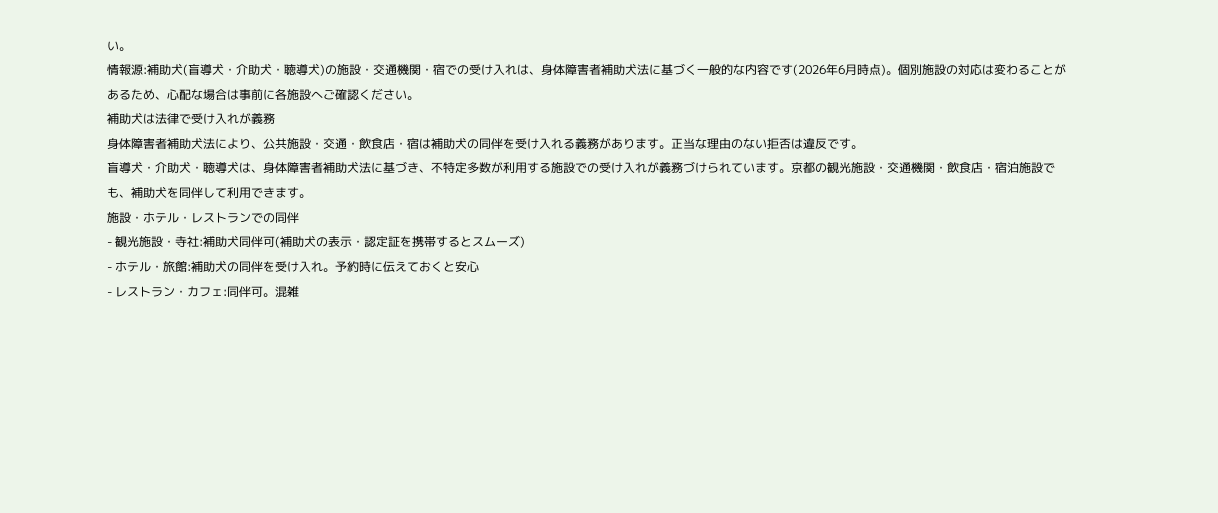い。
情報源:補助犬(盲導犬・介助犬・聴導犬)の施設・交通機関・宿での受け入れは、身体障害者補助犬法に基づく一般的な内容です(2026年6月時点)。個別施設の対応は変わることがあるため、心配な場合は事前に各施設へご確認ください。
補助犬は法律で受け入れが義務
身体障害者補助犬法により、公共施設・交通・飲食店・宿は補助犬の同伴を受け入れる義務があります。正当な理由のない拒否は違反です。
盲導犬・介助犬・聴導犬は、身体障害者補助犬法に基づき、不特定多数が利用する施設での受け入れが義務づけられています。京都の観光施設・交通機関・飲食店・宿泊施設でも、補助犬を同伴して利用できます。
施設・ホテル・レストランでの同伴
- 観光施設・寺社:補助犬同伴可(補助犬の表示・認定証を携帯するとスムーズ)
- ホテル・旅館:補助犬の同伴を受け入れ。予約時に伝えておくと安心
- レストラン・カフェ:同伴可。混雑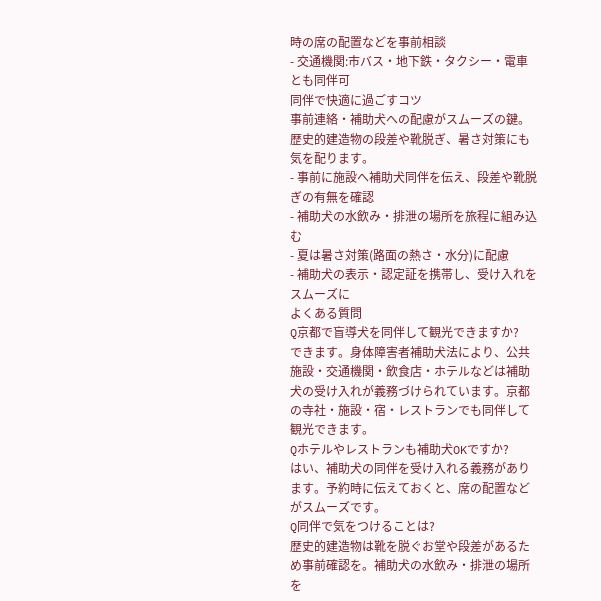時の席の配置などを事前相談
- 交通機関:市バス・地下鉄・タクシー・電車とも同伴可
同伴で快適に過ごすコツ
事前連絡・補助犬への配慮がスムーズの鍵。歴史的建造物の段差や靴脱ぎ、暑さ対策にも気を配ります。
- 事前に施設へ補助犬同伴を伝え、段差や靴脱ぎの有無を確認
- 補助犬の水飲み・排泄の場所を旅程に組み込む
- 夏は暑さ対策(路面の熱さ・水分)に配慮
- 補助犬の表示・認定証を携帯し、受け入れをスムーズに
よくある質問
Q京都で盲導犬を同伴して観光できますか?
できます。身体障害者補助犬法により、公共施設・交通機関・飲食店・ホテルなどは補助犬の受け入れが義務づけられています。京都の寺社・施設・宿・レストランでも同伴して観光できます。
Qホテルやレストランも補助犬OKですか?
はい、補助犬の同伴を受け入れる義務があります。予約時に伝えておくと、席の配置などがスムーズです。
Q同伴で気をつけることは?
歴史的建造物は靴を脱ぐお堂や段差があるため事前確認を。補助犬の水飲み・排泄の場所を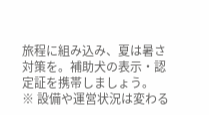旅程に組み込み、夏は暑さ対策を。補助犬の表示・認定証を携帯しましょう。
※ 設備や運営状況は変わる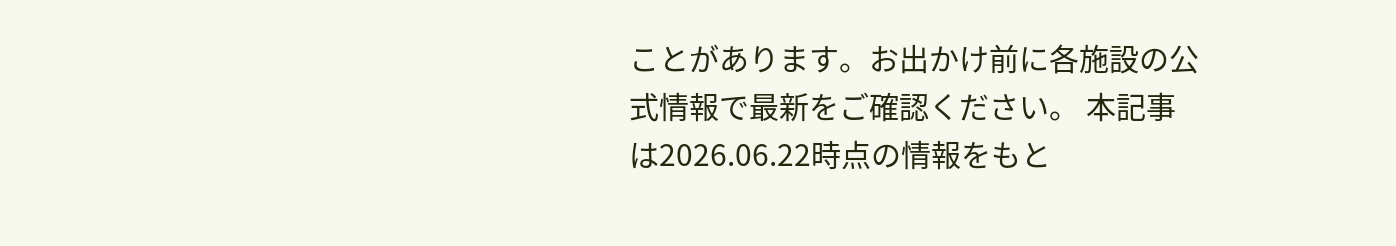ことがあります。お出かけ前に各施設の公式情報で最新をご確認ください。 本記事は2026.06.22時点の情報をもと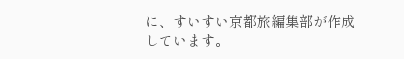に、すいすい京都旅編集部が作成しています。